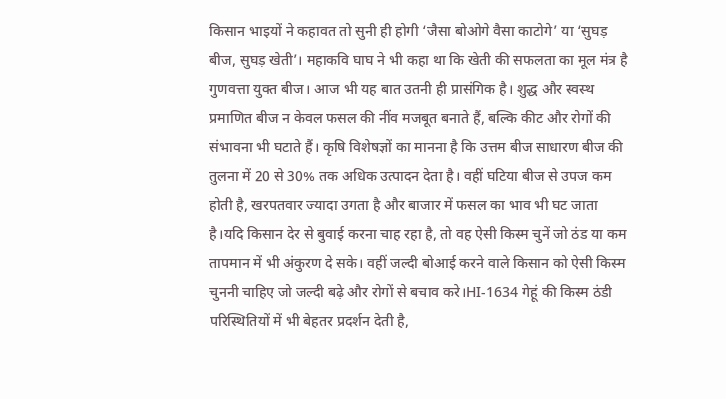किसान भाइयों ने कहावत तो सुनी ही होगी ‘जैसा बोओगे वैसा काटोगे’ या ‘सुघड़ बीज, सुघड़ खेती’। महाकवि घाघ ने भी कहा था कि खेती की सफलता का मूल मंत्र है गुणवत्ता युक्त बीज। आज भी यह बात उतनी ही प्रासंगिक है। शुद्ध और स्वस्थ प्रमाणित बीज न केवल फसल की नींव मजबूत बनाते हैं, बल्कि कीट और रोगों की संभावना भी घटाते हैं। कृषि विशेषज्ञों का मानना है कि उत्तम बीज साधारण बीज की तुलना में 20 से 30% तक अधिक उत्पादन देता है। वहीं घटिया बीज से उपज कम होती है, खरपतवार ज्यादा उगता है और बाजार में फसल का भाव भी घट जाता है।यदि किसान देर से बुवाई करना चाह रहा है, तो वह ऐसी किस्म चुनें जो ठंड या कम तापमान में भी अंकुरण दे सके। वहीं जल्दी बोआई करने वाले किसान को ऐसी किस्म चुननी चाहिए जो जल्दी बढ़े और रोगों से बचाव करे।HI-1634 गेहूं की किस्म ठंडी परिस्थितियों में भी बेहतर प्रदर्शन देती है,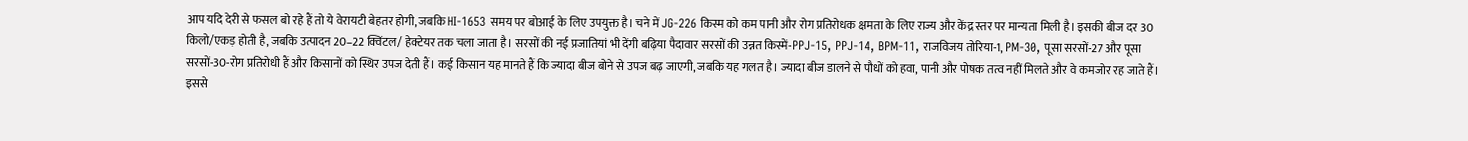आप यदि देरी से फसल बो रहे हैं तो ये वेरायटी बेहतर होगी, जबकि HI-1653 समय पर बोआई के लिए उपयुक्त है। चने में JG-226 किस्म को कम पानी और रोग प्रतिरोधक क्षमता के लिए राज्य और केंद्र स्तर पर मान्यता मिली है। इसकी बीज दर 30 किलो/एकड़ होती है, जबकि उत्पादन 20–22 क्विंटल/ हेक्टेयर तक चला जाता है। सरसों की नई प्रजातियां भी देंगी बढ़िया पैदावार सरसों की उन्नत किस्में-PPJ-15, PPJ-14, BPM-11, राजविजय तोरिया-1, PM-30, पूसा सरसों-27 और पूसा सरसों-30-रोग प्रतिरोधी हैं और किसानों को स्थिर उपज देती हैं। कई किसान यह मानते हैं कि ज्यादा बीज बोने से उपज बढ़ जाएगी, जबकि यह गलत है। ज्यादा बीज डालने से पौधों को हवा, पानी और पोषक तत्व नहीं मिलते और वे कमजोर रह जाते हैं। इससे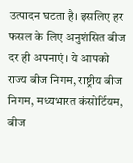उत्पादन घटता है। इसलिए हर फसल के लिए अनुशंसित बीज दर ही अपनाएं। ये आपको राज्य बीज निगम, राष्ट्रीय बीज निगम, मध्यभारत कंसोर्टियम, बीज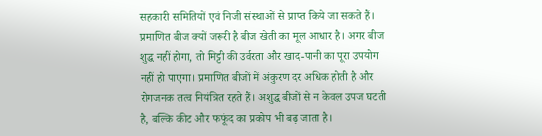सहकारी समितियों एवं निजी संस्थाओं से प्राप्त किये जा सकते हैं। प्रमाणित बीज क्यों जरूरी है बीज खेती का मूल आधार है। अगर बीज शुद्ध नहीं होगा, तो मिट्टी की उर्वरता और खाद-पानी का पूरा उपयोग नहीं हो पाएगा। प्रमाणित बीजों में अंकुरण दर अधिक होती है और रोगजनक तत्व नियंत्रित रहते हैं। अशुद्ध बीजों से न केवल उपज घटती है, बल्कि कीट और फफूंद का प्रकोप भी बढ़ जाता है।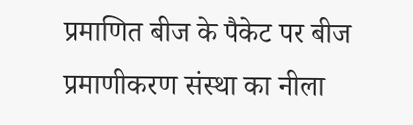प्रमाणित बीज के पैकेट पर बीज प्रमाणीकरण संस्था का नीला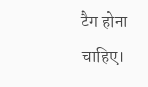टैग होना चाहिए।